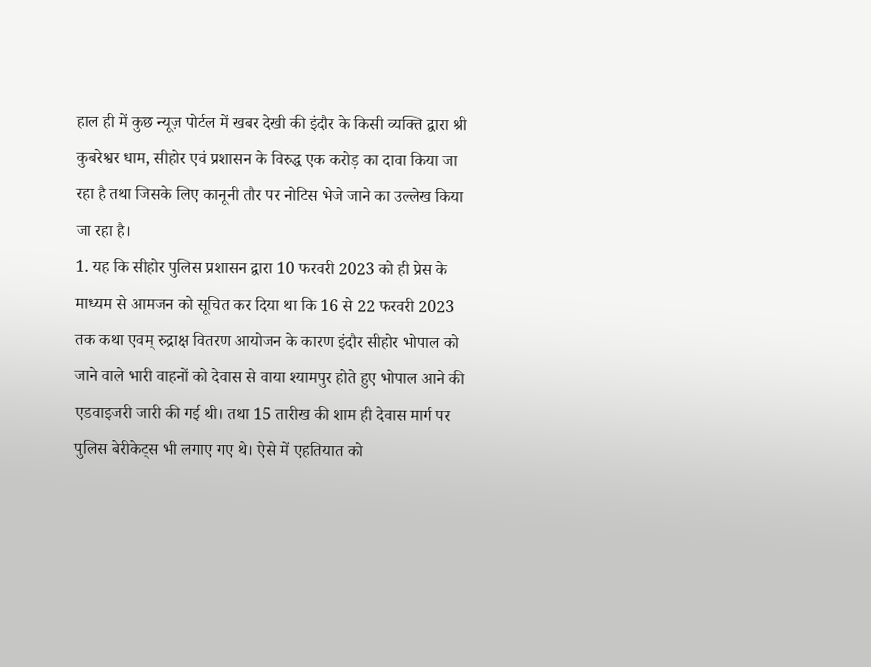हाल ही में कुछ न्यूज़ पोर्टल में खबर देखी की इंदौर के किसी व्यक्ति द्वारा श्री कुबरेश्वर धाम, सीहोर एवं प्रशासन के विरुद्ध एक करोड़ का दावा किया जा रहा है तथा जिसके लिए कानूनी तौर पर नोटिस भेजे जाने का उल्लेख किया जा रहा है।
1. यह कि सीहोर पुलिस प्रशासन द्वारा 10 फरवरी 2023 को ही प्रेस के माध्यम से आमजन को सूचित कर दिया था कि 16 से 22 फरवरी 2023 तक कथा एवम् रुद्राक्ष वितरण आयोजन के कारण इंदौर सीहोर भोपाल को जाने वाले भारी वाहनों को देवास से वाया श्यामपुर होते हुए भोपाल आने की एडवाइजरी जारी की गई थी। तथा 15 तारीख की शाम ही देवास मार्ग पर पुलिस बेरीकेट्स भी लगाए गए थे। ऐसे में एहतियात को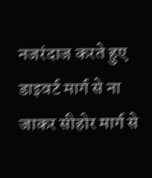नजरंदाज करते हुए डाइवर्ट मार्ग से ना जाकर सीहोर मार्ग से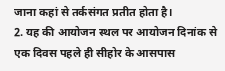जाना कहां से तर्कसंगत प्रतीत होता है।
2. यह की आयोजन स्थल पर आयोजन दिनांक से एक दिवस पहले ही सीहोर के आसपास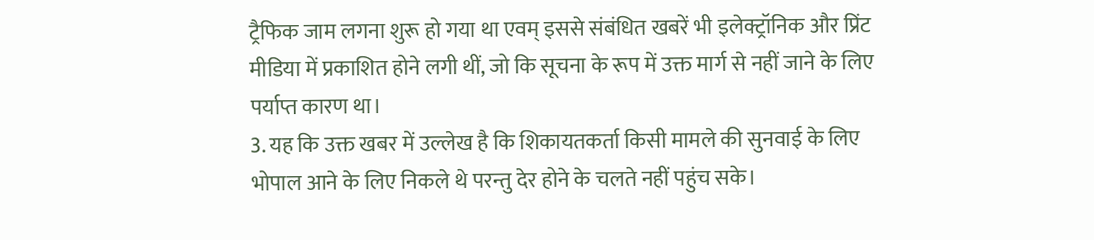ट्रैफिक जाम लगना शुरू हो गया था एवम् इससे संबंधित खबरें भी इलेक्ट्रॉनिक और प्रिंट मीडिया में प्रकाशित होने लगी थीं, जो कि सूचना के रूप में उक्त मार्ग से नहीं जाने के लिए पर्याप्त कारण था।
3. यह कि उक्त खबर में उल्लेख है कि शिकायतकर्ता किसी मामले की सुनवाई के लिए भोपाल आने के लिए निकले थे परन्तु देर होने के चलते नहीं पहुंच सके।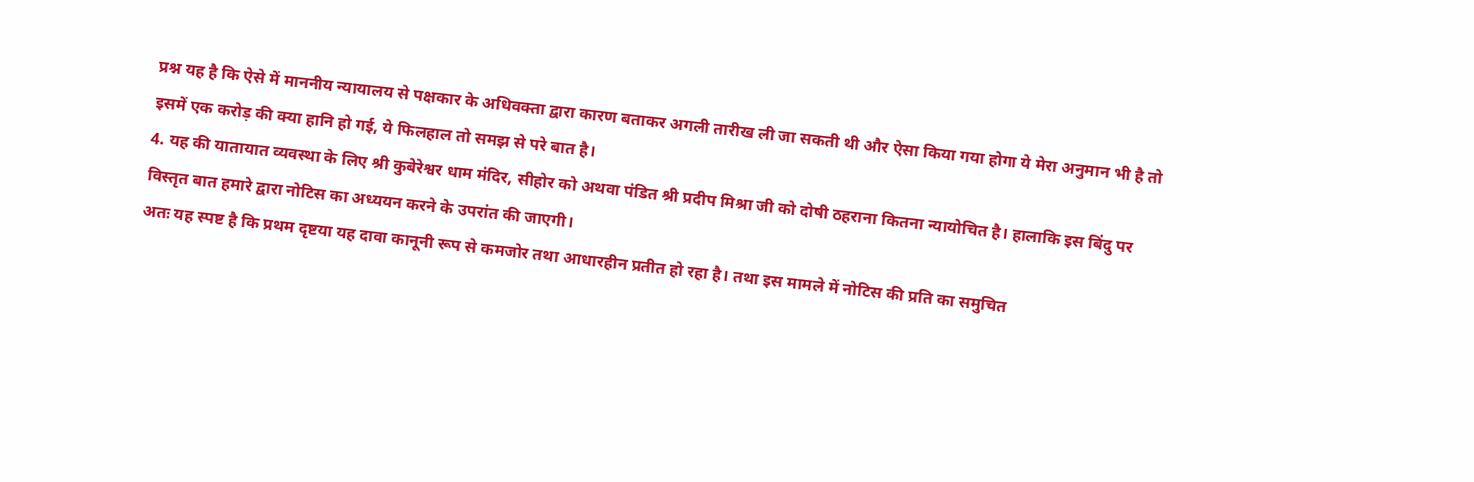प्रश्न यह है कि ऐसे में माननीय न्यायालय से पक्षकार के अधिवक्ता द्वारा कारण बताकर अगली तारीख ली जा सकती थी और ऐसा किया गया होगा ये मेरा अनुमान भी है तो इसमें एक करोड़ की क्या हानि हो गई, ये फिलहाल तो समझ से परे बात है।
4. यह की यातायात व्यवस्था के लिए श्री कुबेरेश्वर धाम मंदिर, सीहोर को अथवा पंडित श्री प्रदीप मिश्रा जी को दोषी ठहराना कितना न्यायोचित है। हालाकि इस बिंदु पर विस्तृत बात हमारे द्वारा नोटिस का अध्ययन करने के उपरांत की जाएगी।
अतः यह स्पष्ट है कि प्रथम दृष्टया यह दावा कानूनी रूप से कमजोर तथा आधारहीन प्रतीत हो रहा है। तथा इस मामले में नोटिस की प्रति का समुचित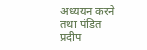अध्ययन करने तथा पंडित प्रदीप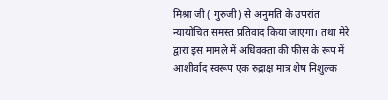मिश्रा जी ( गुरुजी) से अनुमति के उपरांत न्यायोचित समस्त प्रतिवाद किया जाएगा। तथा मेरे द्वारा इस मामले में अधिवक्ता की फीस के रूप में आशीर्वाद स्वरूप एक रुद्राक्ष मात्र शेष निशुल्क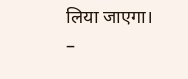लिया जाएगा।
–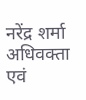नरेंद्र शर्मा
अधिवक्ता एवं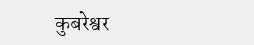कुबरेश्वर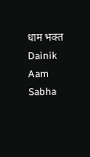धाम भक्त
Dainik Aam Sabha